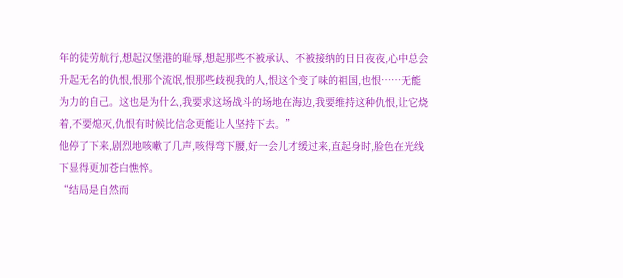年的徒劳航行,想起汉堡港的耻辱,想起那些不被承认、不被接纳的日日夜夜,心中总会升起无名的仇恨,恨那个流氓,恨那些歧视我的人,恨这个变了味的祖国,也恨……无能为力的自己。这也是为什么,我要求这场战斗的场地在海边,我要维持这种仇恨,让它烧着,不要熄灭,仇恨有时候比信念更能让人坚持下去。”
他停了下来,剧烈地咳嗽了几声,咳得弯下腰,好一会儿才缓过来,直起身时,脸色在光线下显得更加苍白憔悴。
“结局是自然而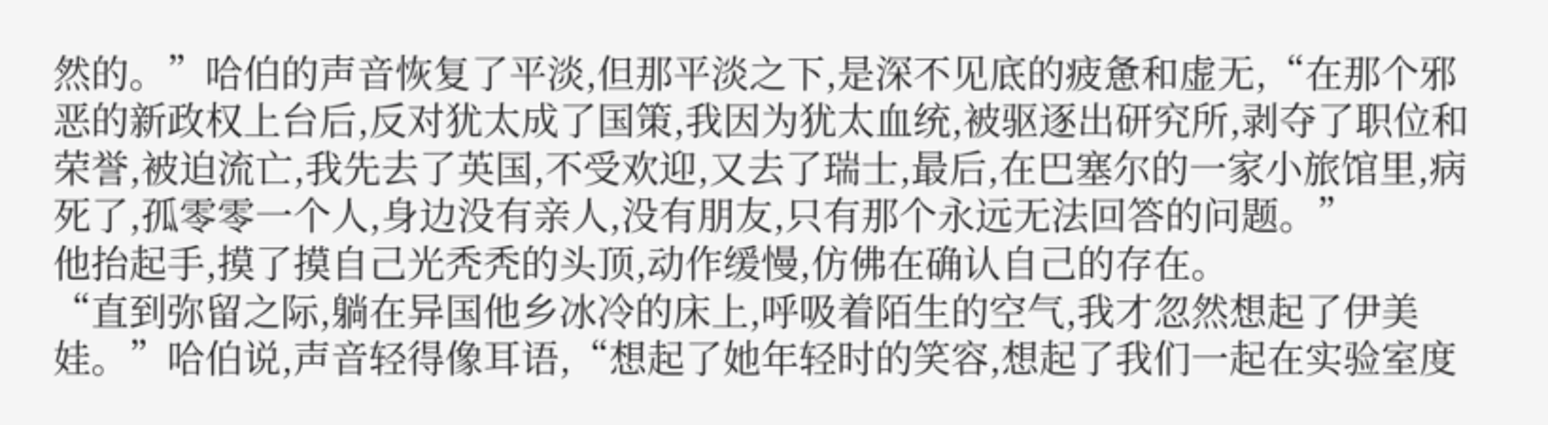然的。”哈伯的声音恢复了平淡,但那平淡之下,是深不见底的疲惫和虚无,“在那个邪恶的新政权上台后,反对犹太成了国策,我因为犹太血统,被驱逐出研究所,剥夺了职位和荣誉,被迫流亡,我先去了英国,不受欢迎,又去了瑞士,最后,在巴塞尔的一家小旅馆里,病死了,孤零零一个人,身边没有亲人,没有朋友,只有那个永远无法回答的问题。”
他抬起手,摸了摸自己光秃秃的头顶,动作缓慢,仿佛在确认自己的存在。
“直到弥留之际,躺在异国他乡冰冷的床上,呼吸着陌生的空气,我才忽然想起了伊美娃。”哈伯说,声音轻得像耳语,“想起了她年轻时的笑容,想起了我们一起在实验室度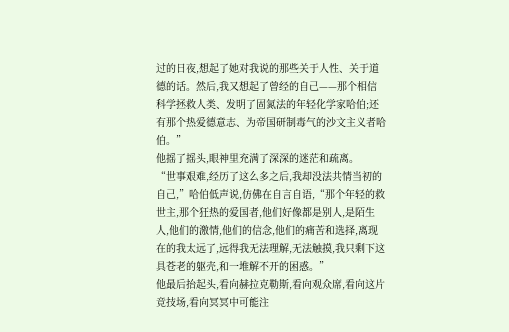过的日夜,想起了她对我说的那些关于人性、关于道德的话。然后,我又想起了曾经的自己——那个相信科学拯救人类、发明了固氮法的年轻化学家哈伯;还有那个热爱德意志、为帝国研制毒气的沙文主义者哈伯。”
他摇了摇头,眼神里充满了深深的迷茫和疏离。
“世事艰难,经历了这么多之后,我却没法共情当初的自己,”哈伯低声说,仿佛在自言自语,“那个年轻的救世主,那个狂热的爱国者,他们好像都是别人,是陌生人,他们的激情,他们的信念,他们的痛苦和选择,离现在的我太远了,远得我无法理解,无法触摸,我只剩下这具苍老的躯壳,和一堆解不开的困惑。”
他最后抬起头,看向赫拉克勒斯,看向观众席,看向这片竞技场,看向冥冥中可能注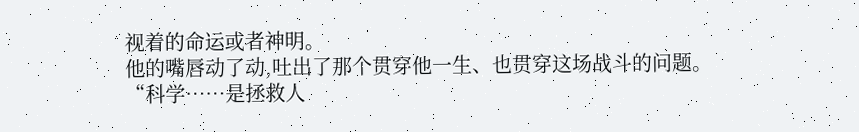视着的命运或者神明。
他的嘴唇动了动,吐出了那个贯穿他一生、也贯穿这场战斗的问题。
“科学……是拯救人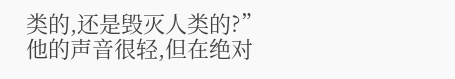类的,还是毁灭人类的?”
他的声音很轻,但在绝对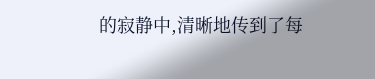的寂静中,清晰地传到了每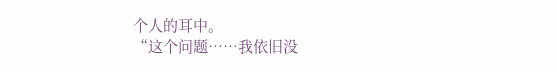个人的耳中。
“这个问题……我依旧没